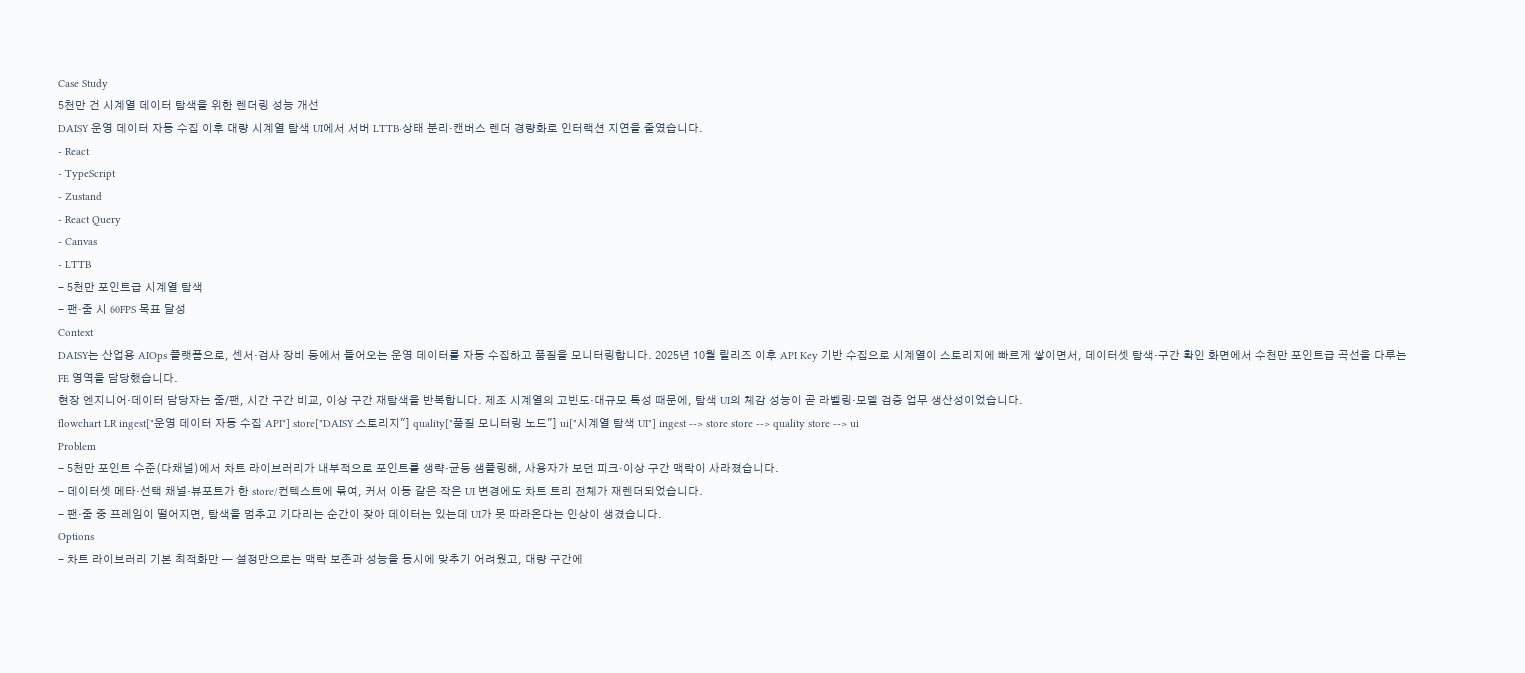Case Study
5천만 건 시계열 데이터 탐색을 위한 렌더링 성능 개선
DAISY 운영 데이터 자동 수집 이후 대량 시계열 탐색 UI에서 서버 LTTB·상태 분리·캔버스 렌더 경량화로 인터랙션 지연을 줄였습니다.
- React
- TypeScript
- Zustand
- React Query
- Canvas
- LTTB
- 5천만 포인트급 시계열 탐색
- 팬·줌 시 60FPS 목표 달성
Context
DAISY는 산업용 AIOps 플랫폼으로, 센서·검사 장비 등에서 들어오는 운영 데이터를 자동 수집하고 품질을 모니터링합니다. 2025년 10월 릴리즈 이후 API Key 기반 수집으로 시계열이 스토리지에 빠르게 쌓이면서, 데이터셋 탐색·구간 확인 화면에서 수천만 포인트급 곡선을 다루는 FE 영역을 담당했습니다.
현장 엔지니어·데이터 담당자는 줌/팬, 시간 구간 비교, 이상 구간 재탐색을 반복합니다. 제조 시계열의 고빈도·대규모 특성 때문에, 탐색 UI의 체감 성능이 곧 라벨링·모델 검증 업무 생산성이었습니다.
flowchart LR ingest["운영 데이터 자동 수집 API"] store["DAISY 스토리지"] quality["품질 모니터링 노드"] ui["시계열 탐색 UI"] ingest --> store store --> quality store --> ui
Problem
- 5천만 포인트 수준(다채널)에서 차트 라이브러리가 내부적으로 포인트를 생략·균등 샘플링해, 사용자가 보던 피크·이상 구간 맥락이 사라졌습니다.
- 데이터셋 메타·선택 채널·뷰포트가 한 store/컨텍스트에 묶여, 커서 이동 같은 작은 UI 변경에도 차트 트리 전체가 재렌더되었습니다.
- 팬·줌 중 프레임이 떨어지면, 탐색을 멈추고 기다리는 순간이 잦아 데이터는 있는데 UI가 못 따라온다는 인상이 생겼습니다.
Options
- 차트 라이브러리 기본 최적화만 — 설정만으로는 맥락 보존과 성능을 동시에 맞추기 어려웠고, 대량 구간에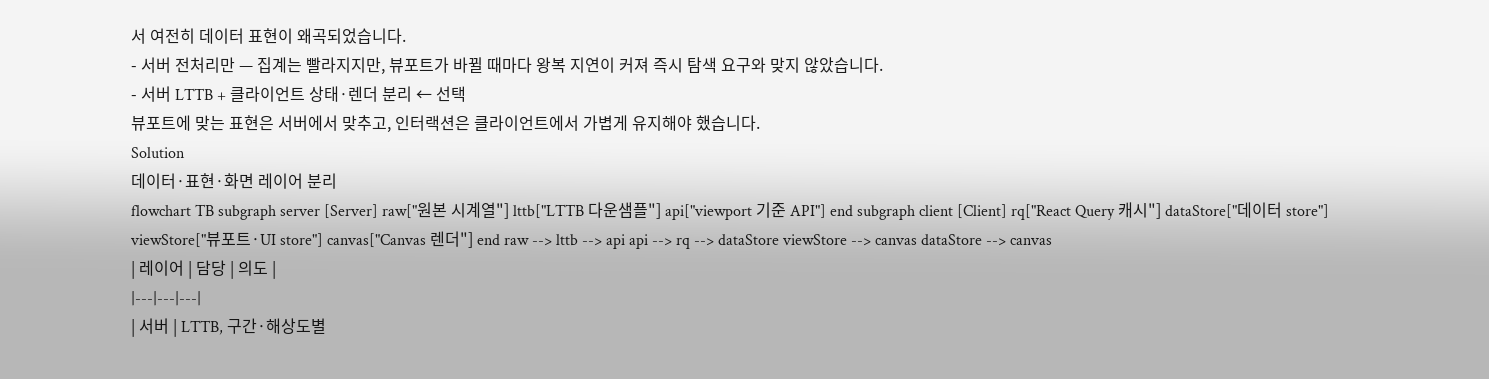서 여전히 데이터 표현이 왜곡되었습니다.
- 서버 전처리만 — 집계는 빨라지지만, 뷰포트가 바뀔 때마다 왕복 지연이 커져 즉시 탐색 요구와 맞지 않았습니다.
- 서버 LTTB + 클라이언트 상태·렌더 분리 ← 선택
뷰포트에 맞는 표현은 서버에서 맞추고, 인터랙션은 클라이언트에서 가볍게 유지해야 했습니다.
Solution
데이터·표현·화면 레이어 분리
flowchart TB subgraph server [Server] raw["원본 시계열"] lttb["LTTB 다운샘플"] api["viewport 기준 API"] end subgraph client [Client] rq["React Query 캐시"] dataStore["데이터 store"] viewStore["뷰포트·UI store"] canvas["Canvas 렌더"] end raw --> lttb --> api api --> rq --> dataStore viewStore --> canvas dataStore --> canvas
| 레이어 | 담당 | 의도 |
|---|---|---|
| 서버 | LTTB, 구간·해상도별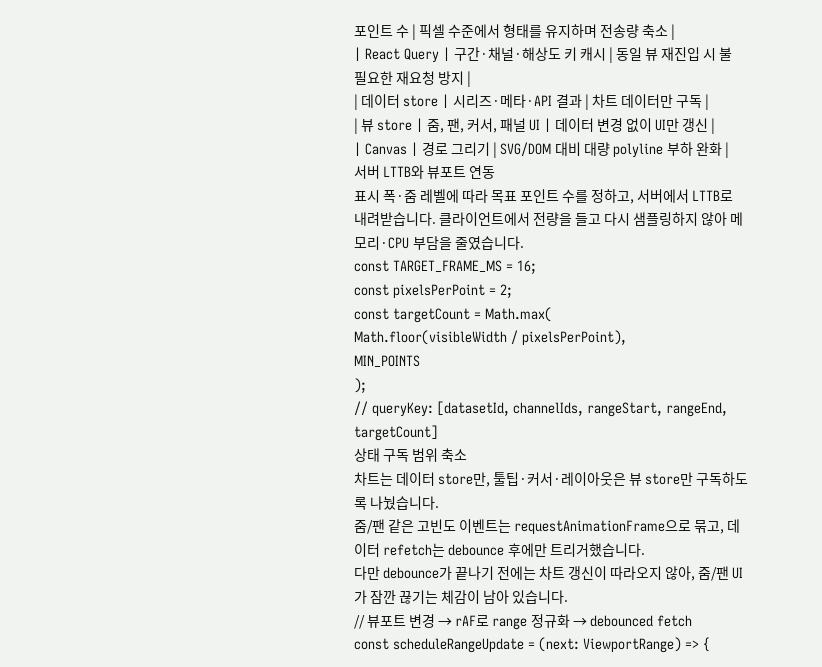포인트 수 | 픽셀 수준에서 형태를 유지하며 전송량 축소 |
| React Query | 구간·채널·해상도 키 캐시 | 동일 뷰 재진입 시 불필요한 재요청 방지 |
| 데이터 store | 시리즈·메타·API 결과 | 차트 데이터만 구독 |
| 뷰 store | 줌, 팬, 커서, 패널 UI | 데이터 변경 없이 UI만 갱신 |
| Canvas | 경로 그리기 | SVG/DOM 대비 대량 polyline 부하 완화 |
서버 LTTB와 뷰포트 연동
표시 폭·줌 레벨에 따라 목표 포인트 수를 정하고, 서버에서 LTTB로 내려받습니다. 클라이언트에서 전량을 들고 다시 샘플링하지 않아 메모리·CPU 부담을 줄였습니다.
const TARGET_FRAME_MS = 16;
const pixelsPerPoint = 2;
const targetCount = Math.max(
Math.floor(visibleWidth / pixelsPerPoint),
MIN_POINTS
);
// queryKey: [datasetId, channelIds, rangeStart, rangeEnd, targetCount]
상태 구독 범위 축소
차트는 데이터 store만, 툴팁·커서·레이아웃은 뷰 store만 구독하도록 나눴습니다.
줌/팬 같은 고빈도 이벤트는 requestAnimationFrame으로 묶고, 데이터 refetch는 debounce 후에만 트리거했습니다.
다만 debounce가 끝나기 전에는 차트 갱신이 따라오지 않아, 줌/팬 UI가 잠깐 끊기는 체감이 남아 있습니다.
// 뷰포트 변경 → rAF로 range 정규화 → debounced fetch
const scheduleRangeUpdate = (next: ViewportRange) => {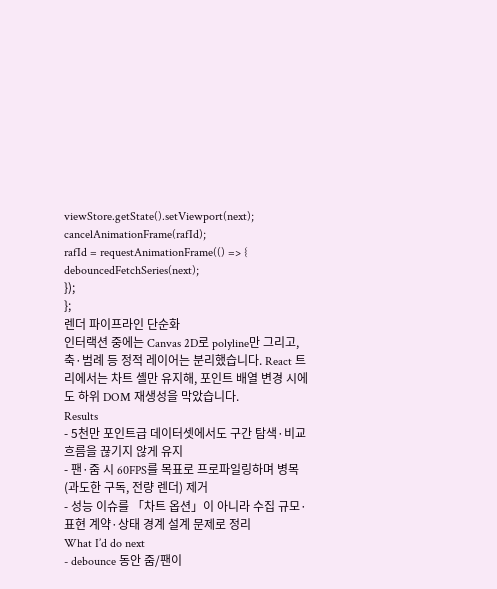viewStore.getState().setViewport(next);
cancelAnimationFrame(rafId);
rafId = requestAnimationFrame(() => {
debouncedFetchSeries(next);
});
};
렌더 파이프라인 단순화
인터랙션 중에는 Canvas 2D로 polyline만 그리고, 축·범례 등 정적 레이어는 분리했습니다. React 트리에서는 차트 셸만 유지해, 포인트 배열 변경 시에도 하위 DOM 재생성을 막았습니다.
Results
- 5천만 포인트급 데이터셋에서도 구간 탐색·비교 흐름을 끊기지 않게 유지
- 팬·줌 시 60FPS를 목표로 프로파일링하며 병목(과도한 구독, 전량 렌더) 제거
- 성능 이슈를 「차트 옵션」이 아니라 수집 규모·표현 계약·상태 경계 설계 문제로 정리
What I’d do next
- debounce 동안 줌/팬이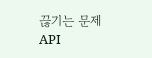끊기는 문제
API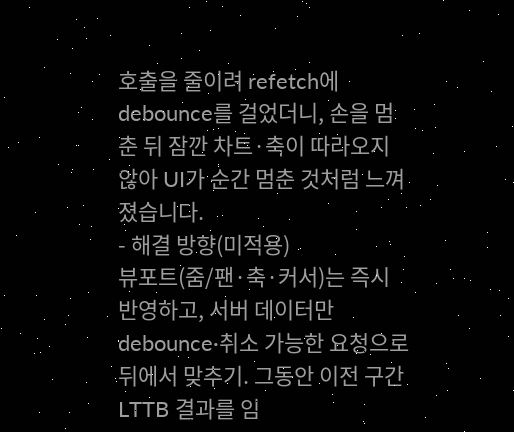호출을 줄이려 refetch에 debounce를 걸었더니, 손을 멈춘 뒤 잠깐 차트·축이 따라오지 않아 UI가 순간 멈춘 것처럼 느껴졌습니다.
- 해결 방향(미적용)
뷰포트(줌/팬·축·커서)는 즉시 반영하고, 서버 데이터만 debounce·취소 가능한 요청으로 뒤에서 맞추기. 그동안 이전 구간 LTTB 결과를 임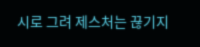시로 그려 제스처는 끊기지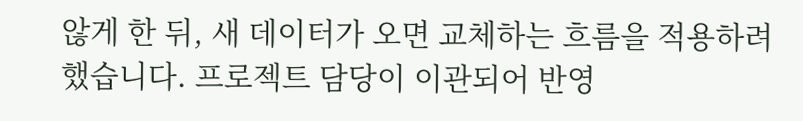않게 한 뒤, 새 데이터가 오면 교체하는 흐름을 적용하려 했습니다. 프로젝트 담당이 이관되어 반영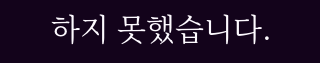하지 못했습니다.